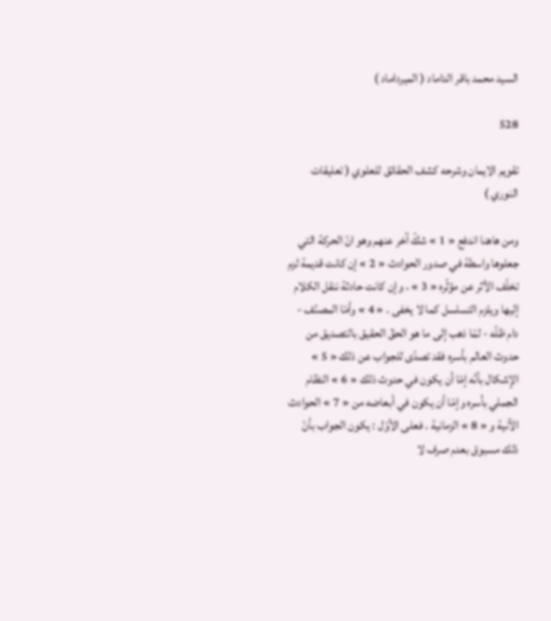السيد محمد باقر الداماد ( الميرداماد )

528

تقويم الايمان وشرحه كشف الحقائق للعلوي ( تعليقات النوري )

ومن هاهنا اندفع « 1 » شكّ آخر عنهم وهو انّ الحركة التي جعلوها واسطة في صدور الحوادث « 2 » إن كانت قديمة لزم تخلّف الأثر عن مؤثّره « 3 » ، وإن كانت حادثة ننقل الكلام إليها ويلزم التسلسل كما لا يخفى . « 4 » وأمّا المصنّف - دام ظلّه - لمّا ذهب إلى ما هو الحقّ الحقيق بالتصديق من حدوث العالم بأسره فقد تصدّى للجواب عن ذلك « 5 » الإشكال بأنّه إمّا أن يكون في حدوث ذلك « 6 » النظام الجملي بأسره وإمّا أن يكون في أبعاضه من « 7 » الحوادث الآنية و « 8 » الزمانية . فعلى الأوّل : يكون الجواب بأنّ ذلك مسبوق بعدم صرف لا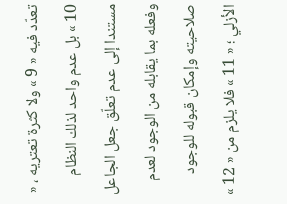تعدّد فيه « 9 » ولا كثرة تعتريه ، « 10 » بل عدم واحد لذلك النظام مستندا إلى عدم تعلّق جعل الجاعل وفعله بما يقابله من الوجود لعدم صلاحيته وإمكان قبوله للوجود الأزلي ؛ « 11 » فلا يلزم من « 12 »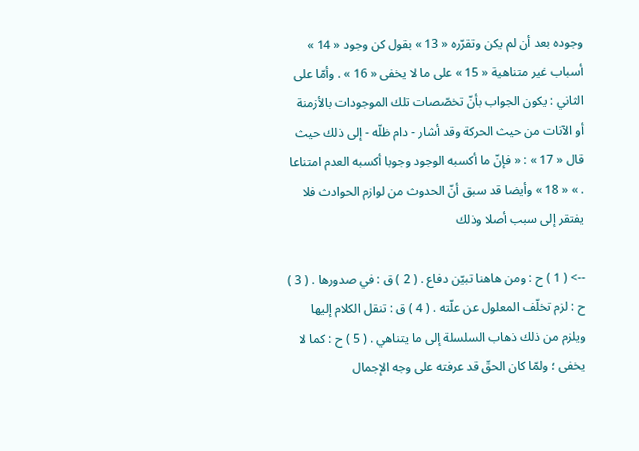وجوده بعد أن لم يكن وتقرّره « 13 » بقول كن وجود « 14 » أسباب غير متناهية « 15 » على ما لا يخفى « 16 » . وأمّا على الثاني : يكون الجواب بأنّ تخصّصات تلك الموجودات بالأزمنة أو الآنات من حيث الحركة وقد أشار - دام ظلّه - إلى ذلك حيث قال « 17 » : « فإنّ ما أكسبه الوجود وجوبا أكسبه العدم امتناعا . » « 18 » وأيضا قد سبق أنّ الحدوث من لوازم الحوادث فلا يفتقر إلى سبب أصلا وذلك

--> ( 1 ) ح : ومن هاهنا تبيّن دفاع . ( 2 ) ق : في صدورها . ( 3 ) ح : لزم تخلّف المعلول عن علّته . ( 4 ) ق : تنقل الكلام إليها ويلزم من ذلك ذهاب السلسلة إلى ما يتناهي . ( 5 ) ح : كما لا يخفى ؛ ولمّا كان الحقّ قد عرفته على وجه الإجمال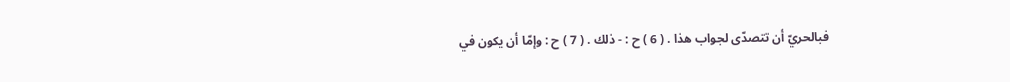فبالحريّ أن تتصدّى لجواب هذا . ( 6 ) ح : - ذلك . ( 7 ) ح : وإمّا أن يكون في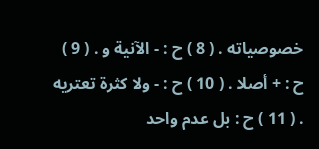خصوصياته . ( 8 ) ح : - الآنية و . ( 9 ) ح : + أصلا . ( 10 ) ح : - ولا كثرة تعتريه . ( 11 ) ح : بل عدم واحد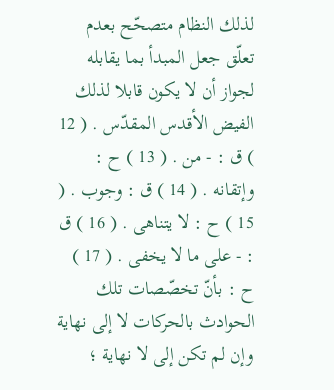لذلك النظام متصحّح بعدم تعلّق جعل المبدأ بما يقابله لجواز أن لا يكون قابلا لذلك الفيض الأقدس المقدّس . ( 12 ) ق : - من . ( 13 ) ح : وإتقانه . ( 14 ) ق : وجوب . ( 15 ) ح : لا يتناهى . ( 16 ) ق : - على ما لا يخفى . ( 17 ) ح : بأنّ تخصّصات تلك الحوادث بالحركات لا إلى نهاية وإن لم تكن إلى لا نهاية ؛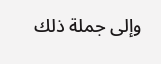وإلى جملة ذلك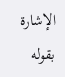الإشارة بقوله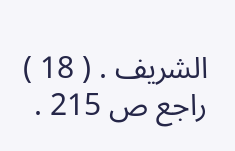الشريف . ( 18 ) راجع ص 215 .